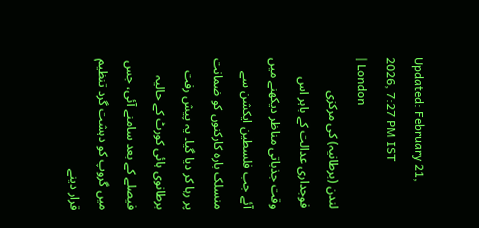Updated: February 21, 2026, 7:27 PM IST
| London
لندن (برطانیہ) کی مرکزی فوجداری عدالت کے باہر اس وقت جذباتی مناظر دیکھنے میں آئے جب فلسطین ایکشن سے منسلک بارہ کارکنوں کو ضمانت پر رہا کر دیا گیا۔ یہ پیش رفت برطانوی ہائی کورٹ کے حالیہ فیصلے کے بعد سامنے آئی، جس میں گروپ کو دہشت گرد تنظیم قرار دینے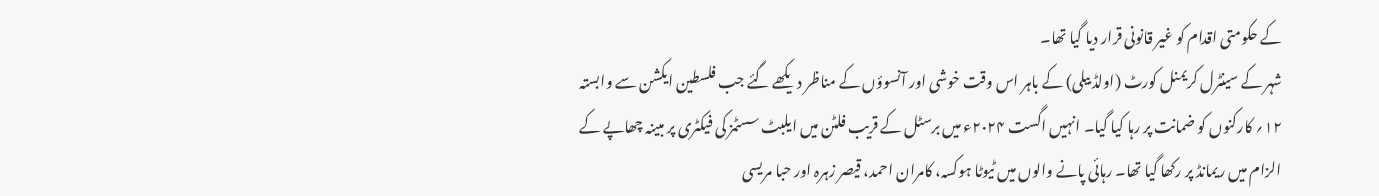کے حکومتی اقدام کو غیر قانونی قرار دیا گیا تھا۔
شہر کے سینٹرل کریمنل کورٹ (اولڈ بیلی) کے باہر اس وقت خوشی اور آنسوؤں کے مناظر دیکھے گئے جب فلسطین ایکشن سے وابستہ ۱۲؍ کارکنوں کو ضمانت پر رہا کیا گیا۔ انہیں اگست ۲۰۲۴ء میں برسٹل کے قریب فلٹن میں ایلبٹ سسٹمز کی فیکٹری پر مبینہ چھاپے کے الزام میں ریمانڈ پر رکھا گیا تھا۔ رہائی پانے والوں میں ٹیوٹا ہوکسہ، کامران احمد، قیصر زہرہ اور حبا مریسی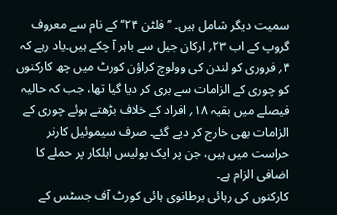سمیت دیگر شامل ہیں۔ ’’فلٹن ۲۴‘‘ کے نام سے معروف گروپ کے اب ۲۳؍ ارکان جیل سے باہر آ چکے ہیں۔یاد رہے کہ ۴؍ فروری کو لندن کی وولوچ کراؤن کورٹ میں چھ کارکنوں کو چوری کے الزامات سے بری کر دیا گیا تھا، جب کہ حالیہ فیصلے میں بقیہ ۱۸؍ افراد کے خلاف بڑھتے ہوئے چوری کے الزامات بھی خارج کر دیے گئے۔ صرف سیموئیل کارنر حراست میں ہیں، جن پر ایک پولیس اہلکار پر حملے کا اضافی الزام ہے۔
کارکنوں کی رہائی برطانوی ہائی کورٹ آف جسٹس کے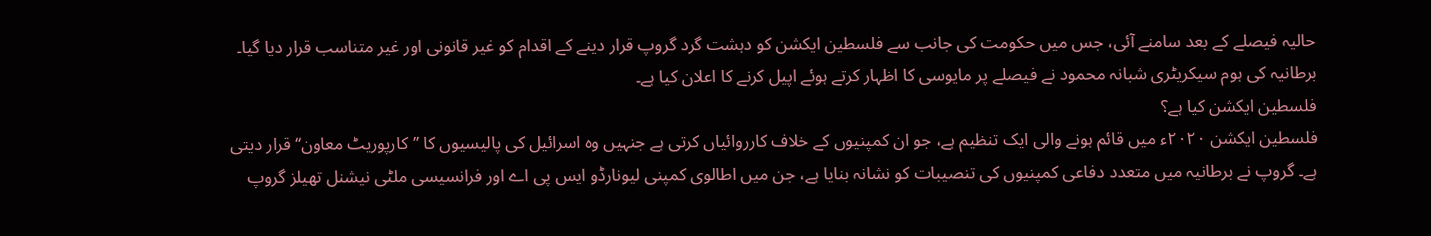حالیہ فیصلے کے بعد سامنے آئی، جس میں حکومت کی جانب سے فلسطین ایکشن کو دہشت گرد گروپ قرار دینے کے اقدام کو غیر قانونی اور غیر متناسب قرار دیا گیا۔ برطانیہ کی ہوم سیکریٹری شبانہ محمود نے فیصلے پر مایوسی کا اظہار کرتے ہوئے اپیل کرنے کا اعلان کیا ہے۔
فلسطین ایکشن کیا ہے؟
فلسطین ایکشن ۲۰۲۰ء میں قائم ہونے والی ایک تنظیم ہے، جو ان کمپنیوں کے خلاف کارروائیاں کرتی ہے جنہیں وہ اسرائیل کی پالیسیوں کا ’’کارپوریٹ معاون‘‘ قرار دیتی ہے۔ گروپ نے برطانیہ میں متعدد دفاعی کمپنیوں کی تنصیبات کو نشانہ بنایا ہے، جن میں اطالوی کمپنی لیونارڈو ایس پی اے اور فرانسیسی ملٹی نیشنل تھیلز گروپ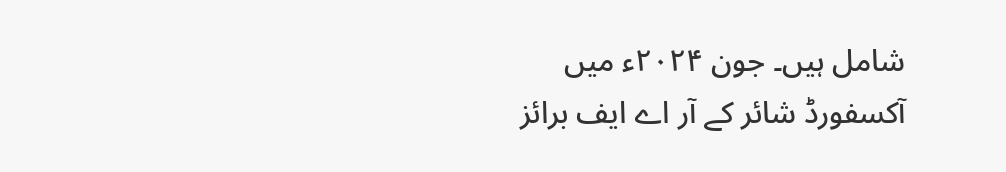شامل ہیں۔ جون ۲۰۲۴ء میں آکسفورڈ شائر کے آر اے ایف برائز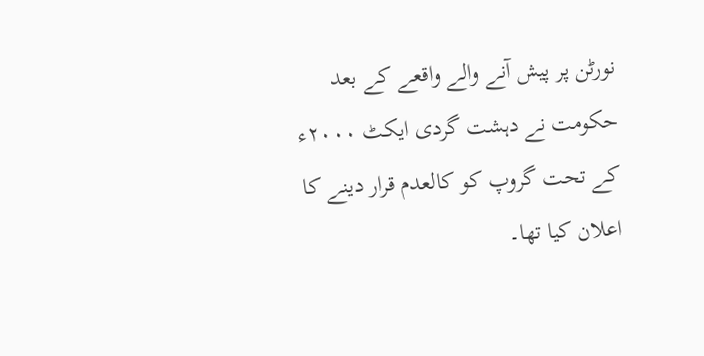نورٹن پر پیش آنے والے واقعے کے بعد حکومت نے دہشت گردی ایکٹ ۲۰۰۰ء کے تحت گروپ کو کالعدم قرار دینے کا اعلان کیا تھا۔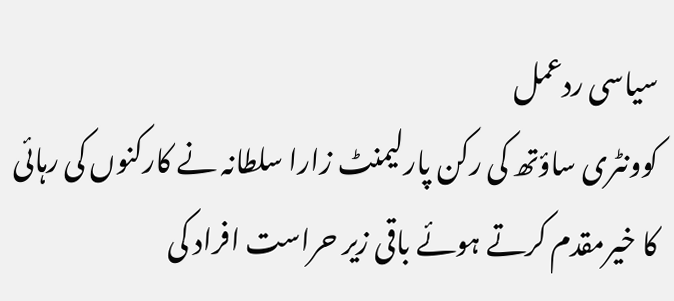سیاسی ردعمل
کوونٹری ساؤتھ کی رکن پارلیمنٹ زارا سلطانہ نے کارکنوں کی رہائی کا خیرمقدم کرتے ہوئے باقی زیر حراست افراد کی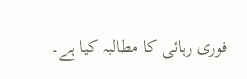فوری رہائی کا مطالبہ کیا ہے۔